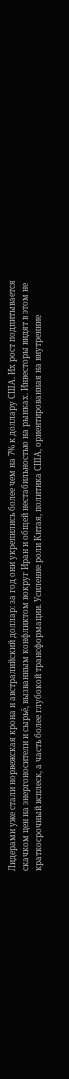Лидерами уже стали норвежская крона и австралийский доллар: за год они укрепились более чем на 7% к доллару США. Их рост подпитывается скачком цен на энергоносители и сырьё, вызванным конфликтом вокруг Иран и общей нестабильностью на рынках. Инвесторы видят в этом не краткосрочный всплеск, а часть более глубокой трансформации. Усиление роли Китая, политика США, ориентированная на внутренние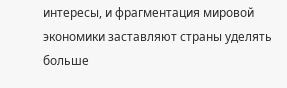интересы, и фрагментация мировой экономики заставляют страны уделять больше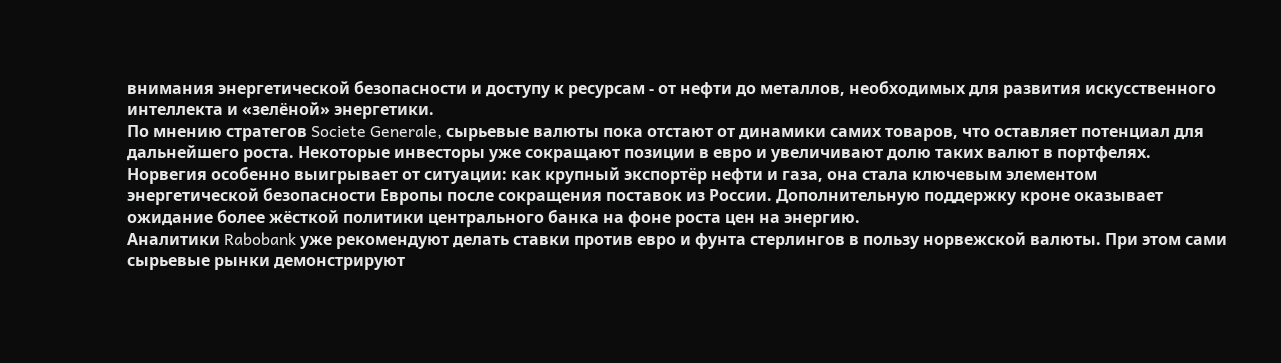внимания энергетической безопасности и доступу к ресурсам - от нефти до металлов, необходимых для развития искусственного интеллекта и «зелёной» энергетики.
По мнению стратегов Societe Generale, сырьевые валюты пока отстают от динамики самих товаров, что оставляет потенциал для дальнейшего роста. Некоторые инвесторы уже сокращают позиции в евро и увеличивают долю таких валют в портфелях. Норвегия особенно выигрывает от ситуации: как крупный экспортёр нефти и газа, она стала ключевым элементом энергетической безопасности Европы после сокращения поставок из России. Дополнительную поддержку кроне оказывает ожидание более жёсткой политики центрального банка на фоне роста цен на энергию.
Аналитики Rabobank уже рекомендуют делать ставки против евро и фунта стерлингов в пользу норвежской валюты. При этом сами сырьевые рынки демонстрируют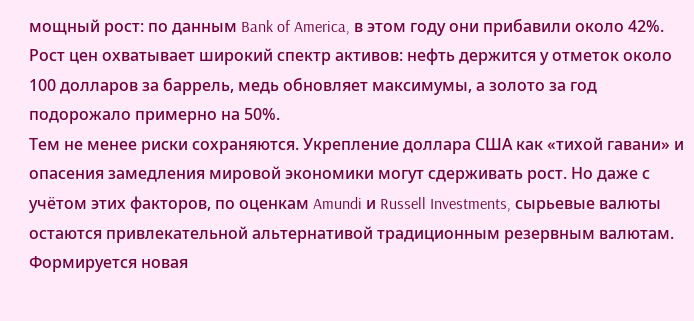мощный рост: по данным Bank of America, в этом году они прибавили около 42%. Рост цен охватывает широкий спектр активов: нефть держится у отметок около 100 долларов за баррель, медь обновляет максимумы, а золото за год подорожало примерно на 50%.
Тем не менее риски сохраняются. Укрепление доллара США как «тихой гавани» и опасения замедления мировой экономики могут сдерживать рост. Но даже с учётом этих факторов, по оценкам Amundi и Russell Investments, сырьевые валюты остаются привлекательной альтернативой традиционным резервным валютам. Формируется новая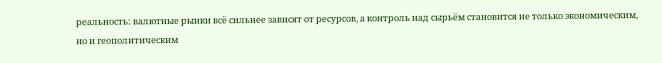реальность: валютные рынки всё сильнее зависят от ресурсов, а контроль над сырьём становится не только экономическим, но и геополитическим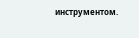инструментом.